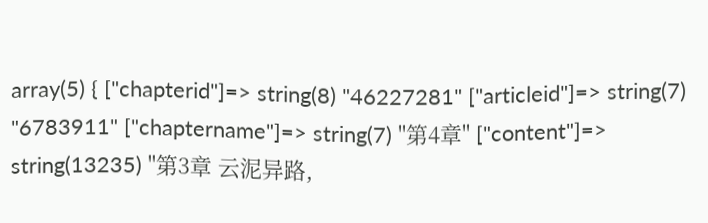array(5) { ["chapterid"]=> string(8) "46227281" ["articleid"]=> string(7) "6783911" ["chaptername"]=> string(7) "第4章" ["content"]=> string(13235) "第3章 云泥异路,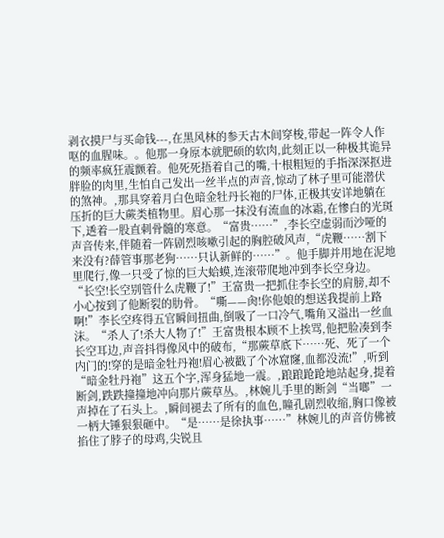剥衣摸尸与买命钱---,在黑风林的参天古木间穿梭,带起一阵令人作呕的血腥味。。他那一身原本就肥硕的软肉,此刻正以一种极其诡异的频率疯狂震颤着。他死死捂着自己的嘴,十根粗短的手指深深抠进胖脸的肉里,生怕自己发出一丝半点的声音,惊动了林子里可能潜伏的煞神。,那具穿着月白色暗金牡丹长袍的尸体,正极其安详地躺在压折的巨大蕨类植物里。眉心那一抹没有流血的冰霜,在惨白的光斑下,透着一股直刺骨髓的寒意。“富贵……”,李长空虚弱而沙哑的声音传来,伴随着一阵剧烈咳嗽引起的胸腔破风声,“虎鞭……割下来没有?薛管事那老狗……只认新鲜的……”。他手脚并用地在泥地里爬行,像一只受了惊的巨大蛤蟆,连滚带爬地冲到李长空身边。“长空!长空别管什么虎鞭了!”王富贵一把抓住李长空的肩膀,却不小心按到了他断裂的肋骨。“嘶——肏!你他娘的想送我提前上路啊!”李长空疼得五官瞬间扭曲,倒吸了一口冷气,嘴角又溢出一丝血沫。“杀人了!杀大人物了!”王富贵根本顾不上挨骂,他把脸凑到李长空耳边,声音抖得像风中的破布,“那蕨草底下……死、死了一个内门的!穿的是暗金牡丹袍!眉心被戳了个冰窟窿,血都没流!”,听到“暗金牡丹袍”这五个字,浑身猛地一震。,踉踉跄跄地站起身,提着断剑,跌跌撞撞地冲向那片蕨草丛。,林婉儿手里的断剑“当啷”一声掉在了石头上。,瞬间褪去了所有的血色,瞳孔剧烈收缩,胸口像被一柄大锤狠狠砸中。“是……是徐执事……”林婉儿的声音仿佛被掐住了脖子的母鸡,尖锐且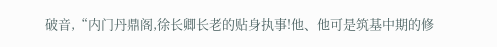破音,“内门丹鼎阁,徐长卿长老的贴身执事!他、他可是筑基中期的修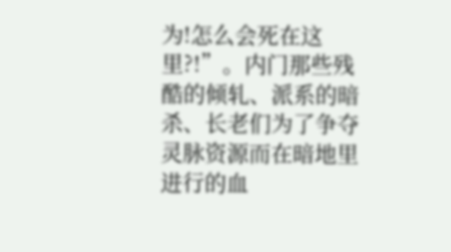为!怎么会死在这里?!”。内门那些残酷的倾轧、派系的暗杀、长老们为了争夺灵脉资源而在暗地里进行的血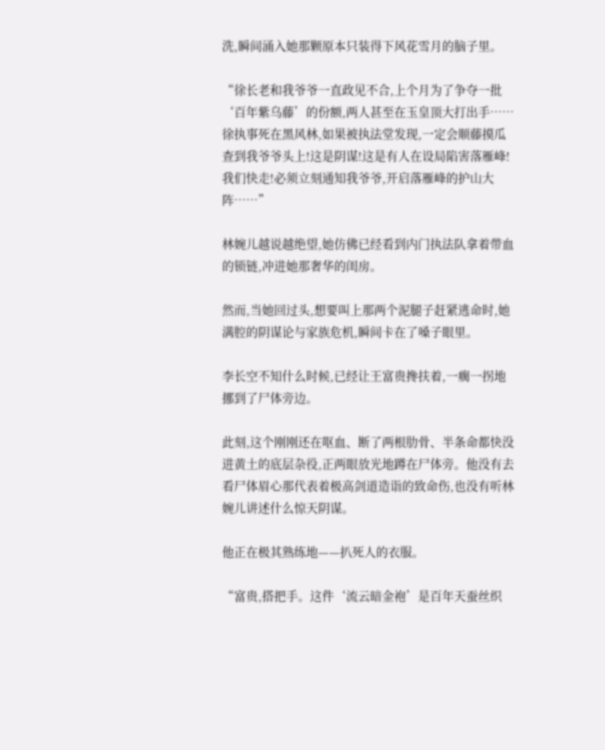洗,瞬间涌入她那颗原本只装得下风花雪月的脑子里。

“徐长老和我爷爷一直政见不合,上个月为了争夺一批‘百年紫乌藤’的份额,两人甚至在玉皇顶大打出手……徐执事死在黑风林,如果被执法堂发现,一定会顺藤摸瓜查到我爷爷头上!这是阴谋!这是有人在设局陷害落雁峰!我们快走!必须立刻通知我爷爷,开启落雁峰的护山大阵……”

林婉儿越说越绝望,她仿佛已经看到内门执法队拿着带血的锁链,冲进她那奢华的闺房。

然而,当她回过头,想要叫上那两个泥腿子赶紧逃命时,她满腔的阴谋论与家族危机,瞬间卡在了嗓子眼里。

李长空不知什么时候,已经让王富贵搀扶着,一瘸一拐地挪到了尸体旁边。

此刻,这个刚刚还在呕血、断了两根肋骨、半条命都快没进黄土的底层杂役,正两眼放光地蹲在尸体旁。他没有去看尸体眉心那代表着极高剑道造诣的致命伤,也没有听林婉儿讲述什么惊天阴谋。

他正在极其熟练地——扒死人的衣服。

“富贵,搭把手。这件‘流云暗金袍’是百年天蚕丝织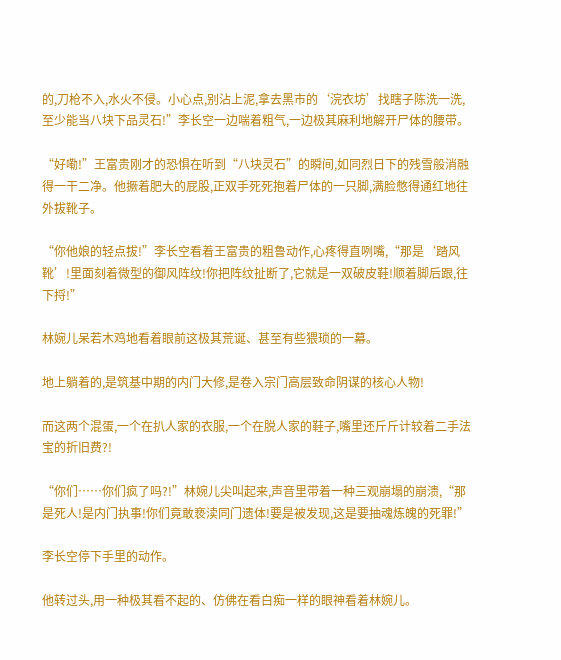的,刀枪不入,水火不侵。小心点,别沾上泥,拿去黑市的‘浣衣坊’找瞎子陈洗一洗,至少能当八块下品灵石!”李长空一边喘着粗气,一边极其麻利地解开尸体的腰带。

“好嘞!”王富贵刚才的恐惧在听到“八块灵石”的瞬间,如同烈日下的残雪般消融得一干二净。他撅着肥大的屁股,正双手死死抱着尸体的一只脚,满脸憋得通红地往外拔靴子。

“你他娘的轻点拔!”李长空看着王富贵的粗鲁动作,心疼得直咧嘴,“那是‘踏风靴’!里面刻着微型的御风阵纹!你把阵纹扯断了,它就是一双破皮鞋!顺着脚后跟,往下捋!”

林婉儿呆若木鸡地看着眼前这极其荒诞、甚至有些猥琐的一幕。

地上躺着的,是筑基中期的内门大修,是卷入宗门高层致命阴谋的核心人物!

而这两个混蛋,一个在扒人家的衣服,一个在脱人家的鞋子,嘴里还斤斤计较着二手法宝的折旧费?!

“你们……你们疯了吗?!”林婉儿尖叫起来,声音里带着一种三观崩塌的崩溃,“那是死人!是内门执事!你们竟敢亵渎同门遗体!要是被发现,这是要抽魂炼魄的死罪!”

李长空停下手里的动作。

他转过头,用一种极其看不起的、仿佛在看白痴一样的眼神看着林婉儿。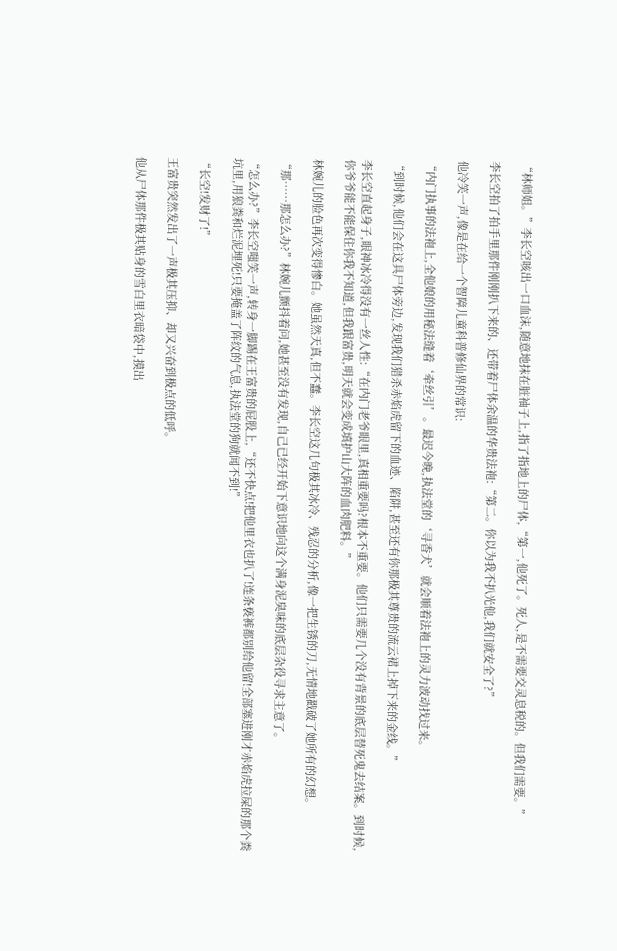“林师姐。”李长空咳出一口血沫,随意地抹在脏袖子上,指了指地上的尸体,“第一,他死了。死人,是不需要交灵息税的。但我们需要。”

李长空拍了拍手里那件刚刚扒下来的、还带着尸体余温的华贵法袍:“第二。你以为我不扒光他,我们就安全了?”

他冷笑一声,像是在给一个智障儿童科普修仙界的常识:

“内门执事的法袍上,全他娘的用秘法缝着‘牵丝引’。最迟今晚,执法堂的‘寻香犬’就会顺着法袍上的灵力波动找过来。

“到时候,他们会在这具尸体旁边,发现我们猎杀赤焰虎留下的血迹、陷阱,甚至还有你那极其尊贵的流云裙上掉下来的金线。”

李长空直起身子,眼神冰冷得没有一丝人性:“在内门老爷眼里,真相重要吗?根本不重要。他们只需要几个没有背景的底层替死鬼去结案。到时候,你爷爷能不能保住你我不知道,但我跟富贵,明天就会变成填护山大阵的血肉肥料。”

林婉儿的脸色再次变得惨白。她虽然天真,但不蠢。李长空这几句极其冰冷、残忍的分析,像一把生锈的刀,无情地戳破了她所有的幻想。

“那……那怎么办?”林婉儿颤抖着问,她甚至没有发现,自己已经开始下意识地向这个满身泥臭味的底层杂役寻求主意了。

“怎么办?”李长空嗤笑一声,转身一脚踢在王富贵的屁股上,“还不快点!把他里衣也扒了!连条亵裤都别给他留!全部塞进刚才赤焰虎拉屎的那个粪坑里,用狼粪和烂泥埋死!只要掩盖了阵纹的气息,执法堂的狗就闻不到!”

“长空!发财了!”

王富贵突然发出了一声极其压抑、却又兴奋到极点的低呼。

他从尸体那件极其贴身的雪白里衣暗袋中,摸出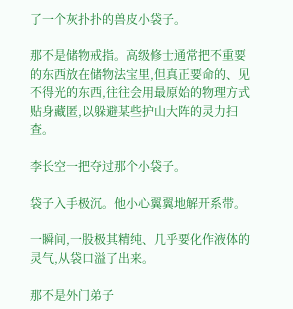了一个灰扑扑的兽皮小袋子。

那不是储物戒指。高级修士通常把不重要的东西放在储物法宝里,但真正要命的、见不得光的东西,往往会用最原始的物理方式贴身藏匿,以躲避某些护山大阵的灵力扫查。

李长空一把夺过那个小袋子。

袋子入手极沉。他小心翼翼地解开系带。

一瞬间,一股极其精纯、几乎要化作液体的灵气,从袋口溢了出来。

那不是外门弟子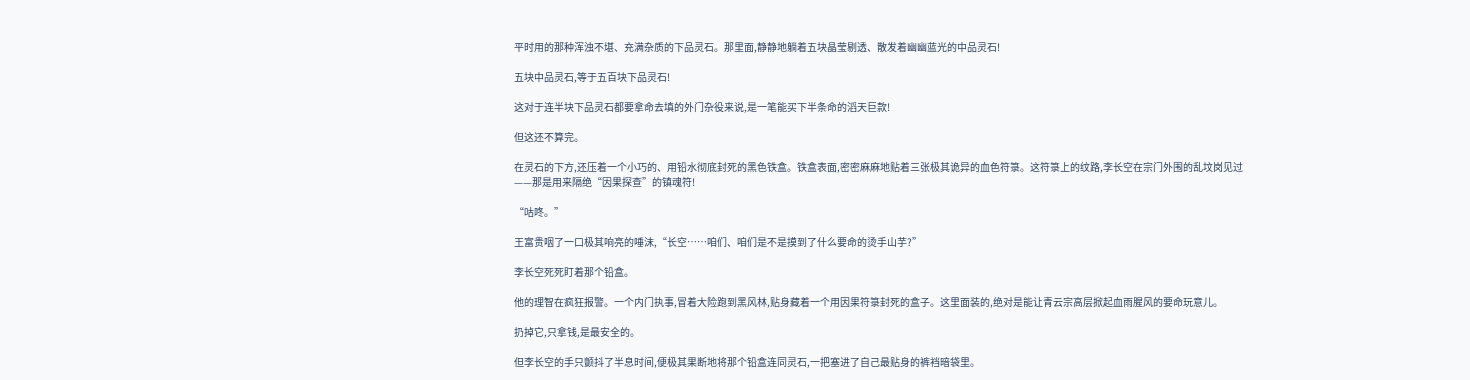平时用的那种浑浊不堪、充满杂质的下品灵石。那里面,静静地躺着五块晶莹剔透、散发着幽幽蓝光的中品灵石!

五块中品灵石,等于五百块下品灵石!

这对于连半块下品灵石都要拿命去填的外门杂役来说,是一笔能买下半条命的滔天巨款!

但这还不算完。

在灵石的下方,还压着一个小巧的、用铅水彻底封死的黑色铁盒。铁盒表面,密密麻麻地贴着三张极其诡异的血色符箓。这符箓上的纹路,李长空在宗门外围的乱坟岗见过——那是用来隔绝“因果探查”的镇魂符!

“咕咚。”

王富贵咽了一口极其响亮的唾沫,“长空……咱们、咱们是不是摸到了什么要命的烫手山芋?”

李长空死死盯着那个铅盒。

他的理智在疯狂报警。一个内门执事,冒着大险跑到黑风林,贴身藏着一个用因果符箓封死的盒子。这里面装的,绝对是能让青云宗高层掀起血雨腥风的要命玩意儿。

扔掉它,只拿钱,是最安全的。

但李长空的手只颤抖了半息时间,便极其果断地将那个铅盒连同灵石,一把塞进了自己最贴身的裤裆暗袋里。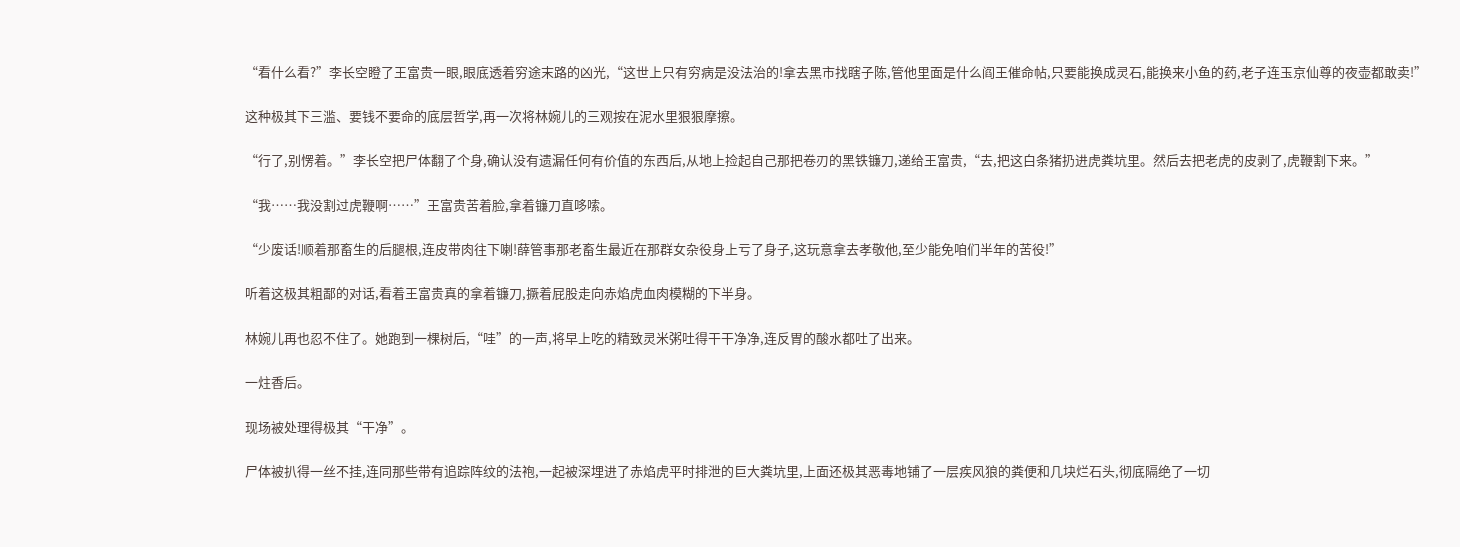“看什么看?”李长空瞪了王富贵一眼,眼底透着穷途末路的凶光,“这世上只有穷病是没法治的!拿去黑市找瞎子陈,管他里面是什么阎王催命帖,只要能换成灵石,能换来小鱼的药,老子连玉京仙尊的夜壶都敢卖!”

这种极其下三滥、要钱不要命的底层哲学,再一次将林婉儿的三观按在泥水里狠狠摩擦。

“行了,别愣着。”李长空把尸体翻了个身,确认没有遗漏任何有价值的东西后,从地上捡起自己那把卷刃的黑铁镰刀,递给王富贵,“去,把这白条猪扔进虎粪坑里。然后去把老虎的皮剥了,虎鞭割下来。”

“我……我没割过虎鞭啊……”王富贵苦着脸,拿着镰刀直哆嗦。

“少废话!顺着那畜生的后腿根,连皮带肉往下喇!薛管事那老畜生最近在那群女杂役身上亏了身子,这玩意拿去孝敬他,至少能免咱们半年的苦役!”

听着这极其粗鄙的对话,看着王富贵真的拿着镰刀,撅着屁股走向赤焰虎血肉模糊的下半身。

林婉儿再也忍不住了。她跑到一棵树后,“哇”的一声,将早上吃的精致灵米粥吐得干干净净,连反胃的酸水都吐了出来。

一炷香后。

现场被处理得极其“干净”。

尸体被扒得一丝不挂,连同那些带有追踪阵纹的法袍,一起被深埋进了赤焰虎平时排泄的巨大粪坑里,上面还极其恶毒地铺了一层疾风狼的粪便和几块烂石头,彻底隔绝了一切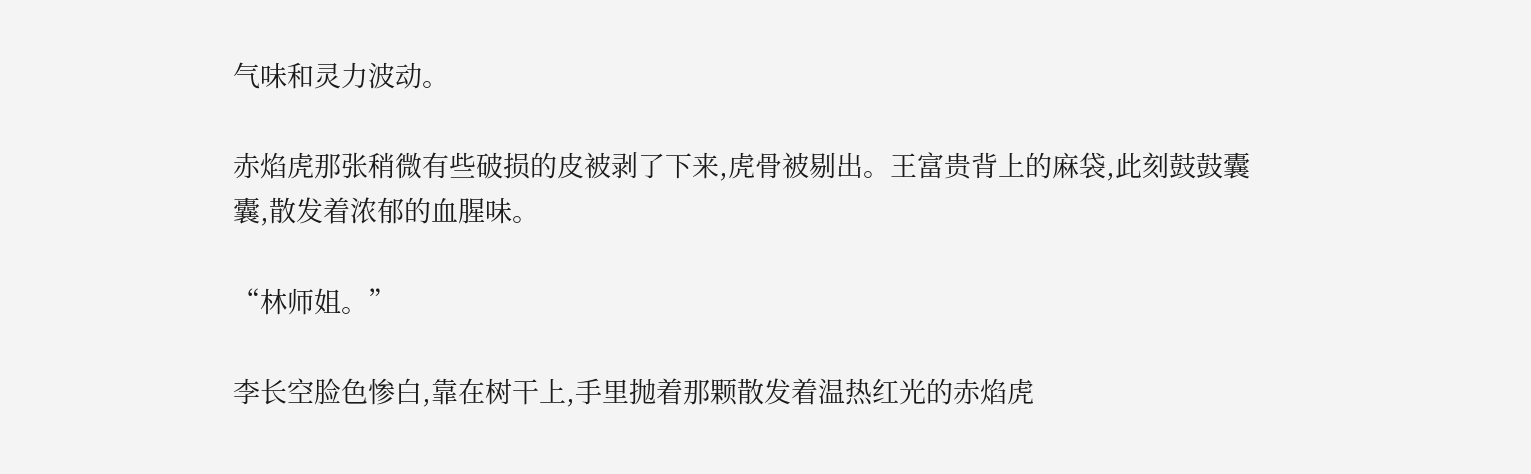气味和灵力波动。

赤焰虎那张稍微有些破损的皮被剥了下来,虎骨被剔出。王富贵背上的麻袋,此刻鼓鼓囊囊,散发着浓郁的血腥味。

“林师姐。”

李长空脸色惨白,靠在树干上,手里抛着那颗散发着温热红光的赤焰虎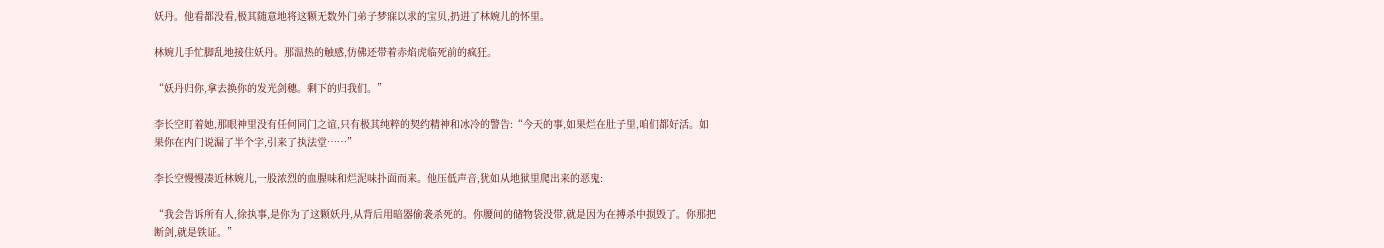妖丹。他看都没看,极其随意地将这颗无数外门弟子梦寐以求的宝贝,扔进了林婉儿的怀里。

林婉儿手忙脚乱地接住妖丹。那温热的触感,仿佛还带着赤焰虎临死前的疯狂。

“妖丹归你,拿去换你的发光剑穗。剩下的归我们。”

李长空盯着她,那眼神里没有任何同门之谊,只有极其纯粹的契约精神和冰冷的警告:“今天的事,如果烂在肚子里,咱们都好活。如果你在内门说漏了半个字,引来了执法堂……”

李长空慢慢凑近林婉儿,一股浓烈的血腥味和烂泥味扑面而来。他压低声音,犹如从地狱里爬出来的恶鬼:

“我会告诉所有人,徐执事,是你为了这颗妖丹,从背后用暗器偷袭杀死的。你腰间的储物袋没带,就是因为在搏杀中损毁了。你那把断剑,就是铁证。”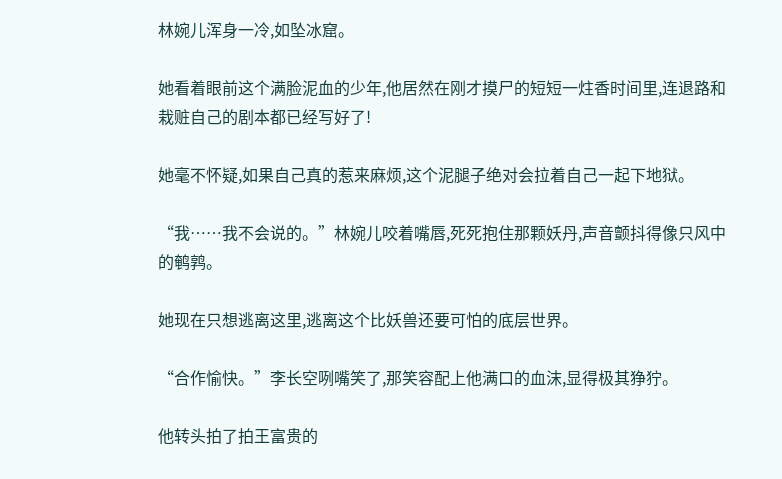林婉儿浑身一冷,如坠冰窟。

她看着眼前这个满脸泥血的少年,他居然在刚才摸尸的短短一炷香时间里,连退路和栽赃自己的剧本都已经写好了!

她毫不怀疑,如果自己真的惹来麻烦,这个泥腿子绝对会拉着自己一起下地狱。

“我……我不会说的。”林婉儿咬着嘴唇,死死抱住那颗妖丹,声音颤抖得像只风中的鹌鹑。

她现在只想逃离这里,逃离这个比妖兽还要可怕的底层世界。

“合作愉快。”李长空咧嘴笑了,那笑容配上他满口的血沫,显得极其狰狞。

他转头拍了拍王富贵的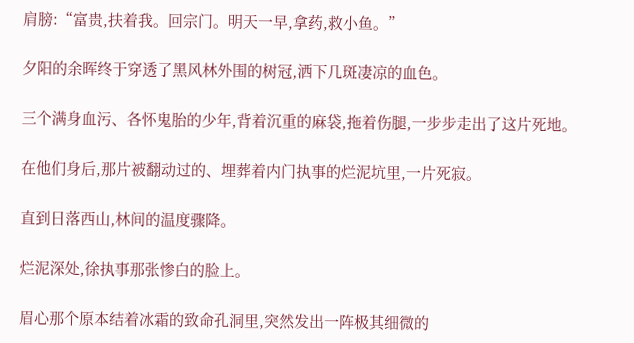肩膀:“富贵,扶着我。回宗门。明天一早,拿药,救小鱼。”

夕阳的余晖终于穿透了黑风林外围的树冠,洒下几斑凄凉的血色。

三个满身血污、各怀鬼胎的少年,背着沉重的麻袋,拖着伤腿,一步步走出了这片死地。

在他们身后,那片被翻动过的、埋葬着内门执事的烂泥坑里,一片死寂。

直到日落西山,林间的温度骤降。

烂泥深处,徐执事那张惨白的脸上。

眉心那个原本结着冰霜的致命孔洞里,突然发出一阵极其细微的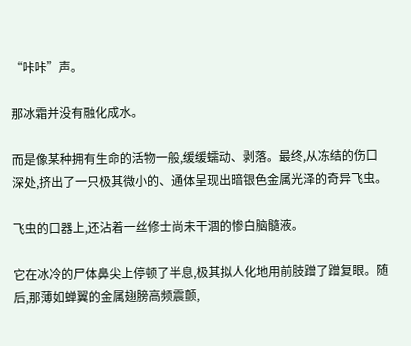“咔咔”声。

那冰霜并没有融化成水。

而是像某种拥有生命的活物一般,缓缓蠕动、剥落。最终,从冻结的伤口深处,挤出了一只极其微小的、通体呈现出暗银色金属光泽的奇异飞虫。

飞虫的口器上,还沾着一丝修士尚未干涸的惨白脑髓液。

它在冰冷的尸体鼻尖上停顿了半息,极其拟人化地用前肢蹭了蹭复眼。随后,那薄如蝉翼的金属翅膀高频震颤,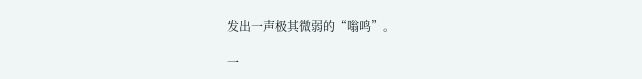发出一声极其微弱的“嗡鸣”。

一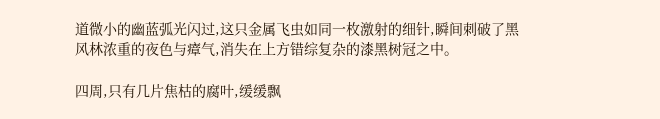道微小的幽蓝弧光闪过,这只金属飞虫如同一枚激射的细针,瞬间刺破了黑风林浓重的夜色与瘴气,消失在上方错综复杂的漆黑树冠之中。

四周,只有几片焦枯的腐叶,缓缓飘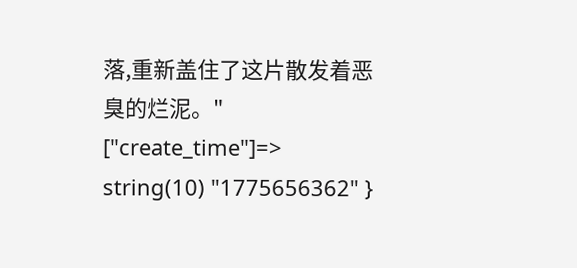落,重新盖住了这片散发着恶臭的烂泥。" ["create_time"]=> string(10) "1775656362" }